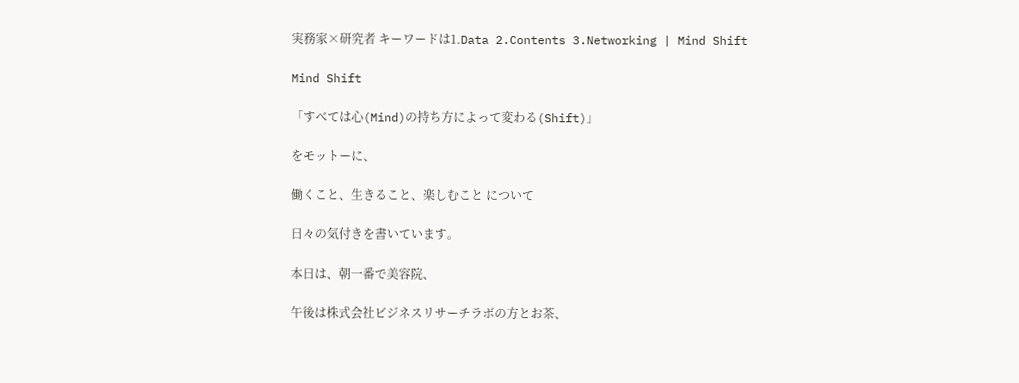実務家×研究者 キーワードは1.Data 2.Contents 3.Networking | Mind Shift

Mind Shift

「すべては心(Mind)の持ち方によって変わる(Shift)」

をモットーに、

働くこと、生きること、楽しむこと について

日々の気付きを書いています。

本日は、朝一番で美容院、

午後は株式会社ビジネスリサーチラボの方とお茶、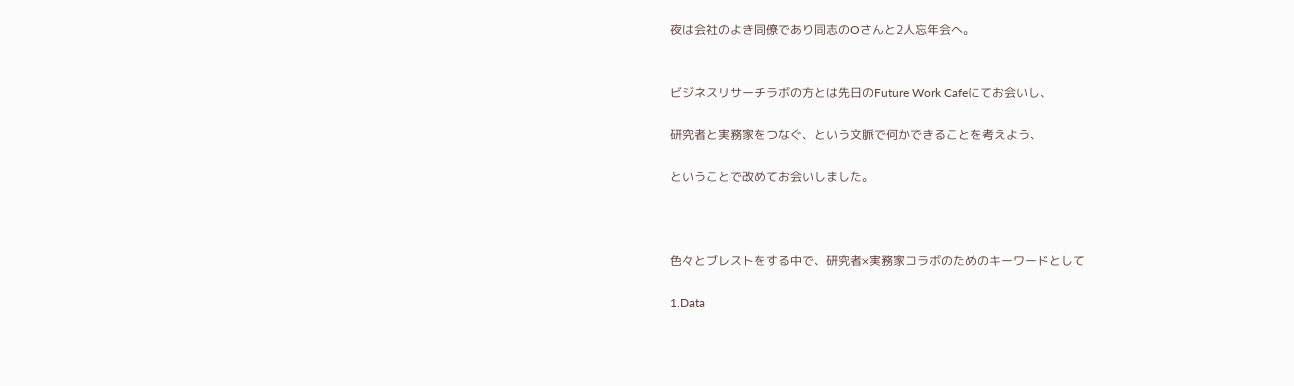夜は会社のよき同僚であり同志のOさんと2人忘年会へ。


ビジネスリサーチラボの方とは先日のFuture Work Cafeにてお会いし、

研究者と実務家をつなぐ、という文脈で何かできることを考えよう、

ということで改めてお会いしました。



色々とブレストをする中で、研究者×実務家コラボのためのキーワードとして

1.Data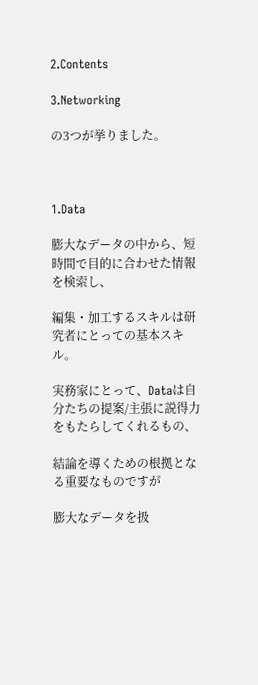2.Contents

3.Networking

の3つが挙りました。



1.Data

膨大なデータの中から、短時間で目的に合わせた情報を検索し、

編集・加工するスキルは研究者にとっての基本スキル。

実務家にとって、Dataは自分たちの提案/主張に説得力をもたらしてくれるもの、

結論を導くための根拠となる重要なものですが

膨大なデータを扱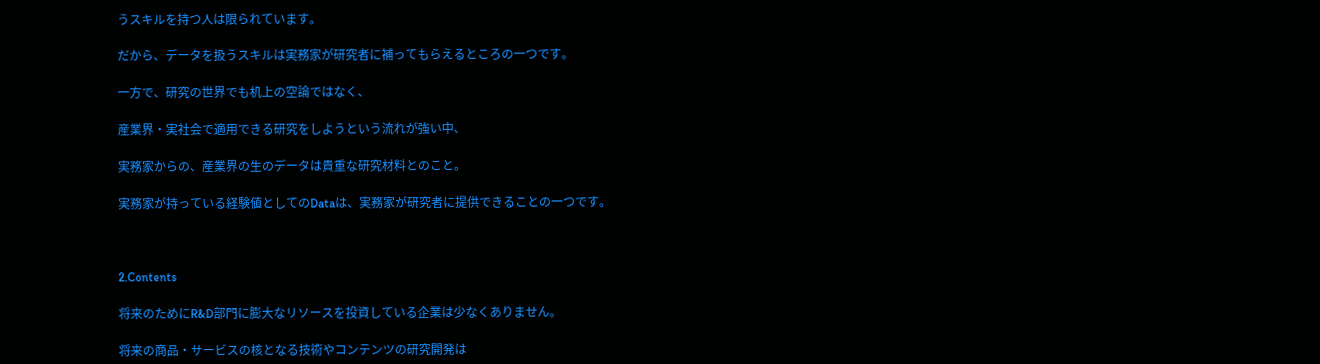うスキルを持つ人は限られています。

だから、データを扱うスキルは実務家が研究者に補ってもらえるところの一つです。

一方で、研究の世界でも机上の空論ではなく、

産業界・実社会で適用できる研究をしようという流れが強い中、

実務家からの、産業界の生のデータは貴重な研究材料とのこと。

実務家が持っている経験値としてのDataは、実務家が研究者に提供できることの一つです。



2.Contents

将来のためにR&D部門に膨大なリソースを投資している企業は少なくありません。

将来の商品・サービスの核となる技術やコンテンツの研究開発は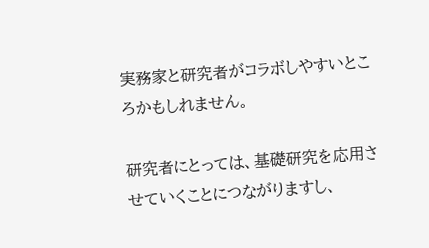実務家と研究者がコラボしやすいところかもしれません。

研究者にとっては、基礎研究を応用させていくことにつながりますし、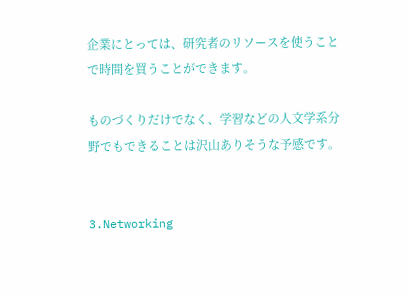企業にとっては、研究者のリソースを使うことで時間を買うことができます。

ものづくりだけでなく、学習などの人文学系分野でもできることは沢山ありそうな予感です。


3.Networking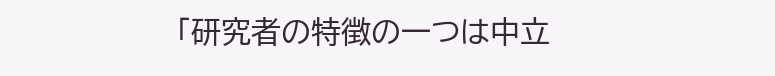「研究者の特徴の一つは中立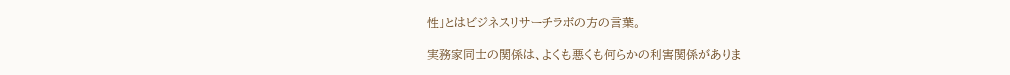性」とはビジネスリサーチラボの方の言葉。

実務家同士の関係は、よくも悪くも何らかの利害関係がありま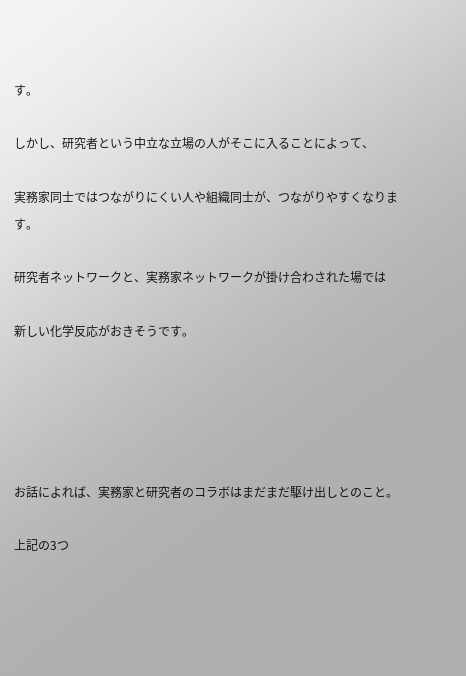す。

しかし、研究者という中立な立場の人がそこに入ることによって、

実務家同士ではつながりにくい人や組織同士が、つながりやすくなります。

研究者ネットワークと、実務家ネットワークが掛け合わされた場では

新しい化学反応がおきそうです。





お話によれば、実務家と研究者のコラボはまだまだ駆け出しとのこと。

上記の3つ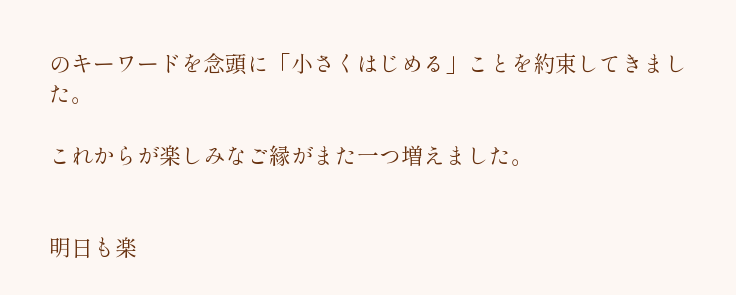のキーワードを念頭に「小さくはじめる」ことを約束してきました。

これからが楽しみなご縁がまた一つ増えました。


明日も楽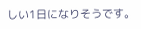しい1日になりそうです。